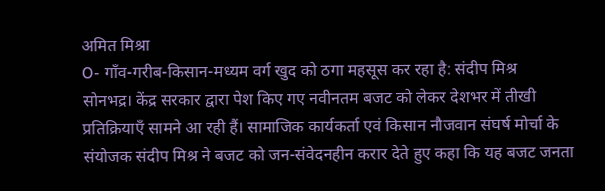अमित मिश्रा
O- गाँव-गरीब-किसान-मध्यम वर्ग खुद को ठगा महसूस कर रहा है: संदीप मिश्र
सोनभद्र। केंद्र सरकार द्वारा पेश किए गए नवीनतम बजट को लेकर देशभर में तीखी प्रतिक्रियाएँ सामने आ रही हैं। सामाजिक कार्यकर्ता एवं किसान नौजवान संघर्ष मोर्चा के संयोजक संदीप मिश्र ने बजट को जन-संवेदनहीन करार देते हुए कहा कि यह बजट जनता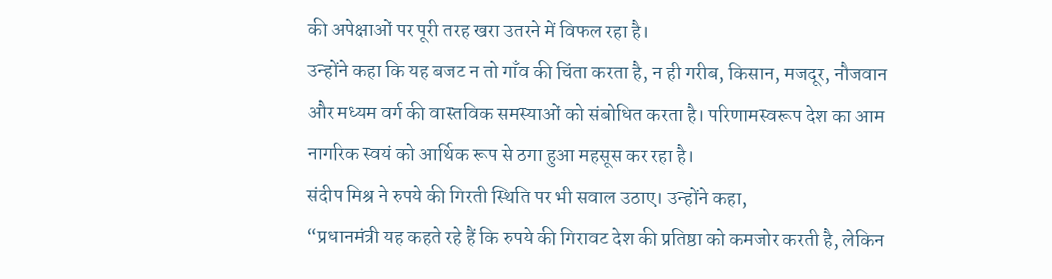की अपेक्षाओं पर पूरी तरह खरा उतरने में विफल रहा है।
उन्होंने कहा कि यह बजट न तो गाँव की चिंता करता है, न ही गरीब, किसान, मजदूर, नौजवान और मध्यम वर्ग की वास्तविक समस्याओं को संबोधित करता है। परिणामस्वरूप देश का आम नागरिक स्वयं को आर्थिक रूप से ठगा हुआ महसूस कर रहा है।
संदीप मिश्र ने रुपये की गिरती स्थिति पर भी सवाल उठाए। उन्होंने कहा,
“प्रधानमंत्री यह कहते रहे हैं कि रुपये की गिरावट देश की प्रतिष्ठा को कमजोर करती है, लेकिन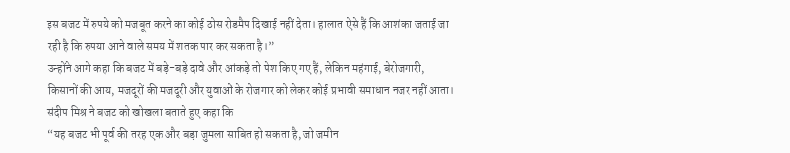इस बजट में रुपये को मजबूत करने का कोई ठोस रोडमैप दिखाई नहीं देता। हालात ऐसे हैं कि आशंका जताई जा रही है कि रुपया आने वाले समय में शतक पार कर सकता है।”
उन्होंने आगे कहा कि बजट में बड़े-बड़े दावे और आंकड़े तो पेश किए गए हैं, लेकिन महंगाई, बेरोजगारी, किसानों की आय, मजदूरों की मजदूरी और युवाओं के रोजगार को लेकर कोई प्रभावी समाधान नजर नहीं आता।
संदीप मिश्र ने बजट को खोखला बताते हुए कहा कि
“यह बजट भी पूर्व की तरह एक और बड़ा जुमला साबित हो सकता है, जो जमीन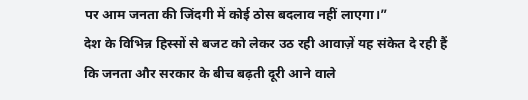पर आम जनता की जिंदगी में कोई ठोस बदलाव नहीं लाएगा।”
देश के विभिन्न हिस्सों से बजट को लेकर उठ रही आवाज़ें यह संकेत दे रही हैं कि जनता और सरकार के बीच बढ़ती दूरी आने वाले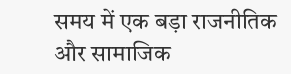समय में एक बड़ा राजनीतिक और सामाजिक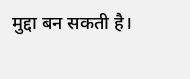मुद्दा बन सकती है।